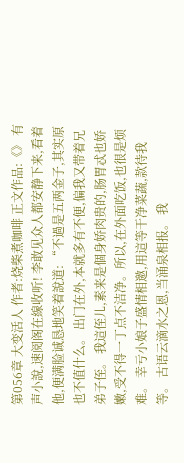第056章 大变活人 作者:烧柴煮咖啡 正文作品:《》 有声小說,速阅阁在線收听! 李敢见众人都安静下来,看着他,便满脸诚恳地笑着說道: “不過是五两金子,其实原也不值什么。 出门在外,本就多有不便,偏我又带着兄弟子侄。 我這侄儿,素来是個身娇肉贵的,肠胃忒也娇嫩,受不得一丁点不洁净。所以,在外面吃饭,也很是烦难。 幸亏小娘子盛情相邀,用這等干净菜蔬,款待我等。 古语云滴水之恩,当涌泉相报。 我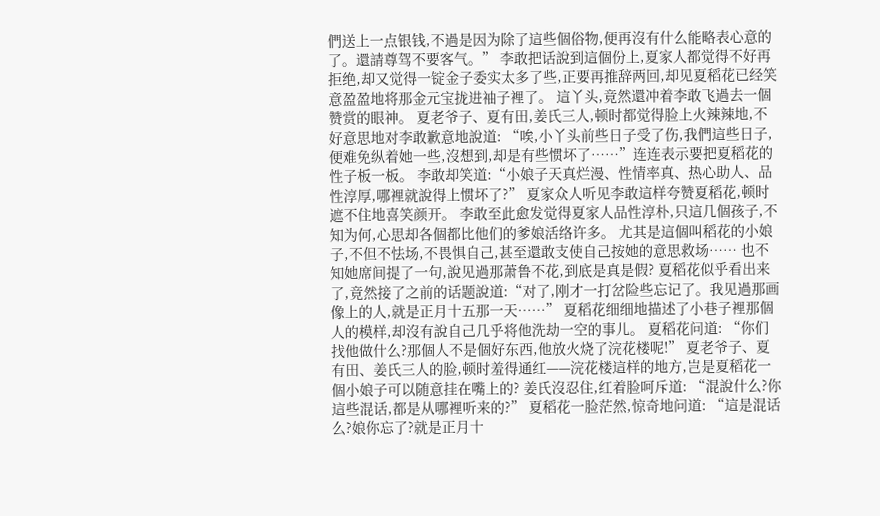們送上一点银钱,不過是因为除了這些個俗物,便再沒有什么能略表心意的了。還請尊驾不要客气。” 李敢把话說到這個份上,夏家人都觉得不好再拒绝,却又觉得一锭金子委实太多了些,正要再推辞两回,却见夏稻花已经笑意盈盈地将那金元宝拢进袖子裡了。 這丫头,竟然還冲着李敢飞過去一個赞赏的眼神。 夏老爷子、夏有田,姜氏三人,顿时都觉得脸上火辣辣地,不好意思地对李敢歉意地說道: “唉,小丫头前些日子受了伤,我們這些日子,便难免纵着她一些,沒想到,却是有些惯坏了……”连连表示要把夏稻花的性子板一板。 李敢却笑道:“小娘子天真烂漫、性情率真、热心助人、品性淳厚,哪裡就說得上惯坏了?” 夏家众人听见李敢這样夸赞夏稻花,顿时遮不住地喜笑颜开。 李敢至此愈发觉得夏家人品性淳朴,只這几個孩子,不知为何,心思却各個都比他们的爹娘活络许多。 尤其是這個叫稻花的小娘子,不但不怯场,不畏惧自己,甚至還敢支使自己按她的意思救场…… 也不知她席间提了一句,說见過那萧鲁不花,到底是真是假? 夏稻花似乎看出来了,竟然接了之前的话题說道:“对了,刚才一打岔险些忘记了。我见過那画像上的人,就是正月十五那一天……” 夏稻花细细地描述了小巷子裡那個人的模样,却沒有說自己几乎将他洗劫一空的事儿。 夏稻花问道: “你们找他做什么?那個人不是個好东西,他放火烧了浣花楼呢!” 夏老爷子、夏有田、姜氏三人的脸,顿时羞得通红——浣花楼這样的地方,岂是夏稻花一個小娘子可以随意挂在嘴上的? 姜氏沒忍住,红着脸呵斥道: “混說什么?你這些混话,都是从哪裡听来的?” 夏稻花一脸茫然,惊奇地问道: “這是混话么?娘你忘了?就是正月十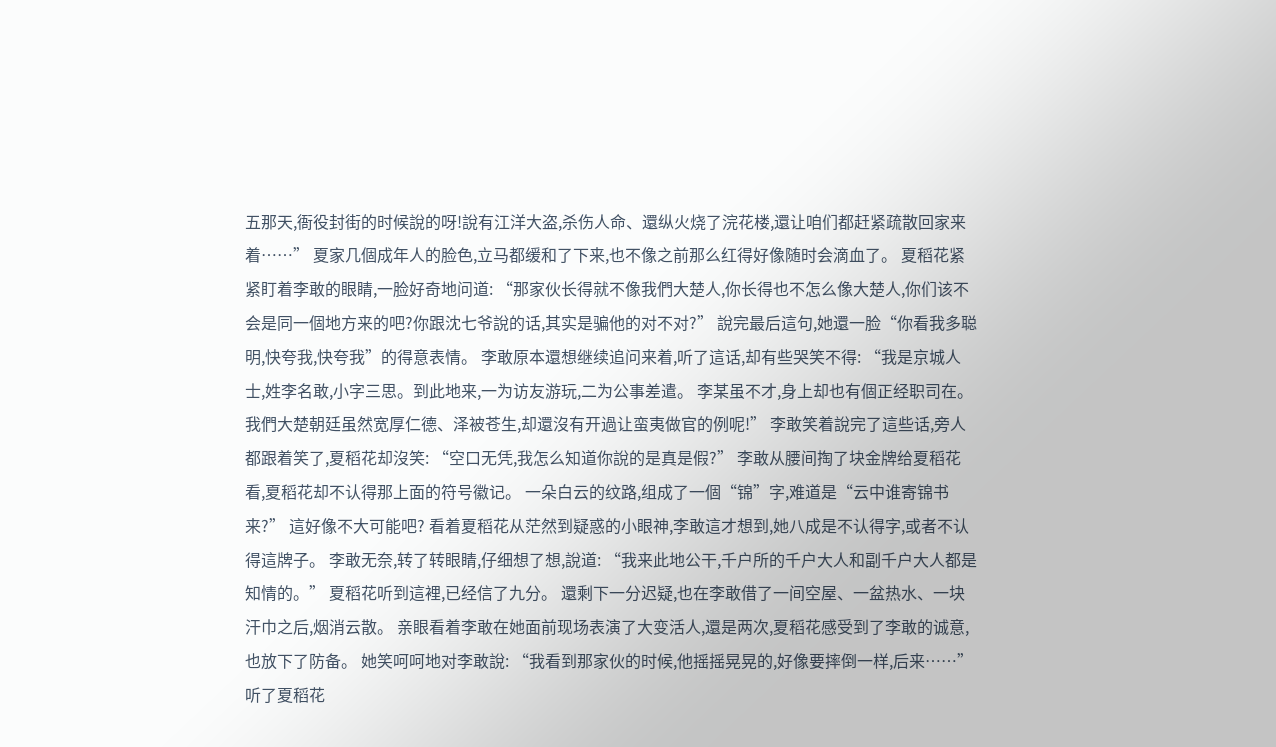五那天,衙役封街的时候說的呀!說有江洋大盗,杀伤人命、還纵火烧了浣花楼,還让咱们都赶紧疏散回家来着……” 夏家几個成年人的脸色,立马都缓和了下来,也不像之前那么红得好像随时会滴血了。 夏稻花紧紧盯着李敢的眼睛,一脸好奇地问道: “那家伙长得就不像我們大楚人,你长得也不怎么像大楚人,你们该不会是同一個地方来的吧?你跟沈七爷說的话,其实是骗他的对不对?” 說完最后這句,她還一脸“你看我多聪明,快夸我,快夸我”的得意表情。 李敢原本還想继续追问来着,听了這话,却有些哭笑不得: “我是京城人士,姓李名敢,小字三思。到此地来,一为访友游玩,二为公事差遣。 李某虽不才,身上却也有個正经职司在。 我們大楚朝廷虽然宽厚仁德、泽被苍生,却還沒有开過让蛮夷做官的例呢!” 李敢笑着說完了這些话,旁人都跟着笑了,夏稻花却沒笑: “空口无凭,我怎么知道你說的是真是假?” 李敢从腰间掏了块金牌给夏稻花看,夏稻花却不认得那上面的符号徽记。 一朵白云的纹路,组成了一個“锦”字,难道是“云中谁寄锦书来?” 這好像不大可能吧? 看着夏稻花从茫然到疑惑的小眼神,李敢這才想到,她八成是不认得字,或者不认得這牌子。 李敢无奈,转了转眼睛,仔细想了想,說道: “我来此地公干,千户所的千户大人和副千户大人都是知情的。” 夏稻花听到這裡,已经信了九分。 還剩下一分迟疑,也在李敢借了一间空屋、一盆热水、一块汗巾之后,烟消云散。 亲眼看着李敢在她面前现场表演了大变活人,還是两次,夏稻花感受到了李敢的诚意,也放下了防备。 她笑呵呵地对李敢說: “我看到那家伙的时候,他摇摇晃晃的,好像要摔倒一样,后来……” 听了夏稻花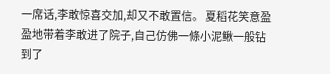一席话,李敢惊喜交加,却又不敢置信。 夏稻花笑意盈盈地带着李敢进了院子,自己仿佛一條小泥鳅一般钻到了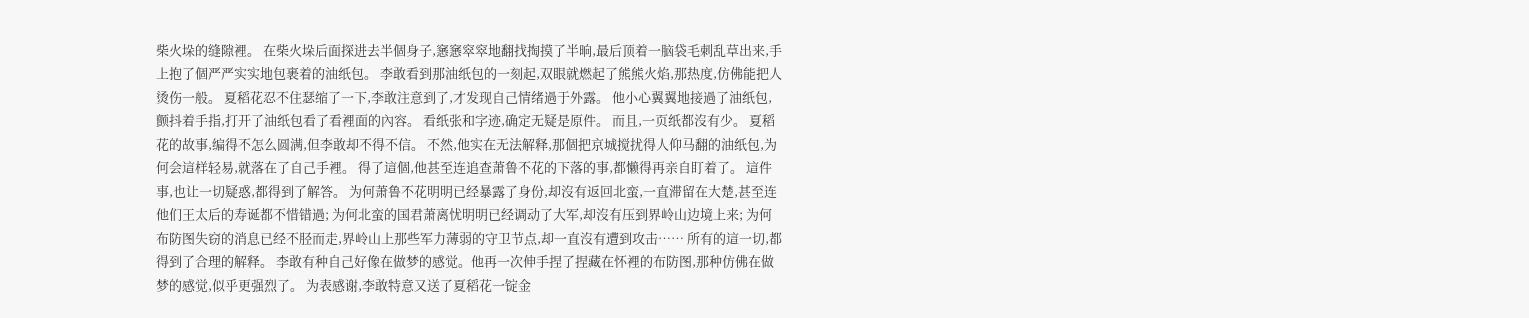柴火垛的缝隙裡。 在柴火垛后面探进去半個身子,窸窸窣窣地翻找掏摸了半晌,最后顶着一脑袋毛刺乱草出来,手上抱了個严严实实地包裹着的油纸包。 李敢看到那油纸包的一刻起,双眼就燃起了熊熊火焰,那热度,仿佛能把人烫伤一般。 夏稻花忍不住瑟缩了一下,李敢注意到了,才发现自己情绪過于外露。 他小心翼翼地接過了油纸包,颤抖着手指,打开了油纸包看了看裡面的內容。 看纸张和字迹,确定无疑是原件。 而且,一页纸都沒有少。 夏稻花的故事,编得不怎么圆满,但李敢却不得不信。 不然,他实在无法解释,那個把京城搅扰得人仰马翻的油纸包,为何会這样轻易,就落在了自己手裡。 得了這個,他甚至连追查萧鲁不花的下落的事,都懒得再亲自盯着了。 這件事,也让一切疑惑,都得到了解答。 为何萧鲁不花明明已经暴露了身份,却沒有返回北蛮,一直滞留在大楚,甚至连他们王太后的寿诞都不惜错過; 为何北蛮的国君萧离忧明明已经调动了大军,却沒有压到界岭山边境上来; 为何布防图失窃的消息已经不胫而走,界岭山上那些军力薄弱的守卫节点,却一直沒有遭到攻击…… 所有的這一切,都得到了合理的解释。 李敢有种自己好像在做梦的感觉。他再一次伸手捏了捏藏在怀裡的布防图,那种仿佛在做梦的感觉,似乎更强烈了。 为表感谢,李敢特意又送了夏稻花一锭金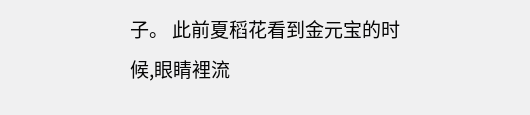子。 此前夏稻花看到金元宝的时候,眼睛裡流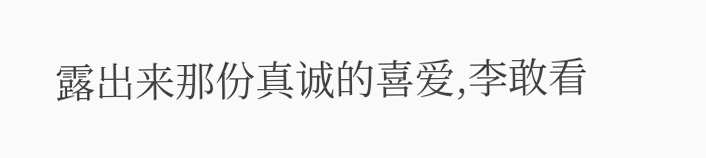露出来那份真诚的喜爱,李敢看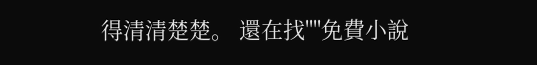得清清楚楚。 還在找""免費小說